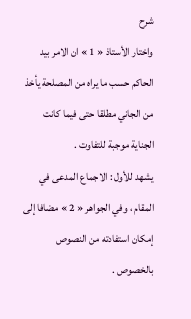شرح
واختار الأستاذ « 1 » ان الامر بيد الحاكم حسب ما يراه من المصلحة يأخذ من الجاني مطلقا حتى فيما كانت الجناية موجبة للتفاوت .
يشهد للأول : الاجماع المدعى في المقام ، وفي الجواهر « 2 » مضافا إلى إمكان استفادته من النصوص بالخصوص .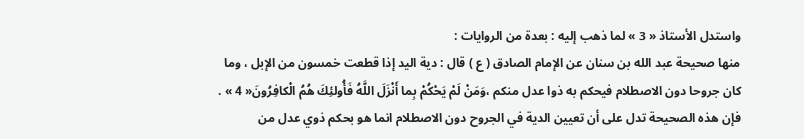واستدل الأستاذ « 3 » لما ذهب إليه : بعدة من الروايات :
منها صحيحة عبد الله بن سنان عن الإمام الصادق ( ع ) قال : دية اليد إذا قطعت خمسون من الإبل ، وما كان جروحا دون الاصطلام فيحكم به ذوا عدل منكم ،وَمَنْ لَمْ يَحْكُمْ بِما أَنْزَلَ اللَّهُ فَأُولئِكَ هُمُ الْكافِرُونَ« 4 » .
فإن هذه الصحيحة تدل على أن تعيين الدية في الجروح دون الاصطلام انما هو بحكم ذوي عدل من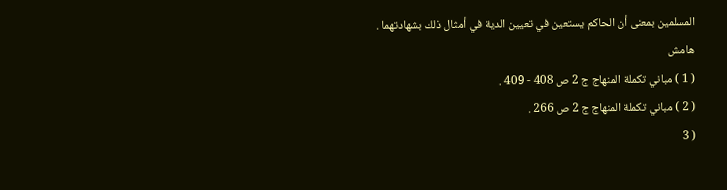المسلمين بمعنى أن الحاكم يستعين في تعيين الدية في أمثال ذلك بشهادتهما .
هامش
( 1 ) مباني تكملة المنهاج ج 2 ص 408 - 409 .
( 2 ) مباني تكملة المنهاج ج 2 ص 266 .
( 3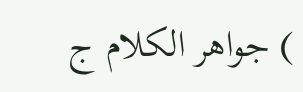) جواهر الكلام ج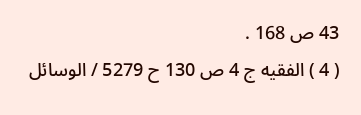43 ص 168 .
( 4 ) الفقيه ج 4 ص 130 ح 5279 / الوسائل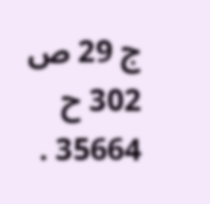ج 29 ص 302 ح 35664 .